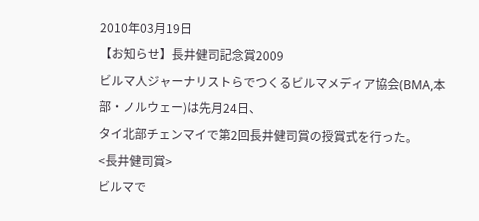2010年03月19日
【お知らせ】長井健司記念賞2009
ビルマ人ジャーナリストらでつくるビルマメディア協会(BMA,本部・ノルウェー)は先月24日、
タイ北部チェンマイで第2回長井健司賞の授賞式を行った。
<長井健司賞>
ビルマで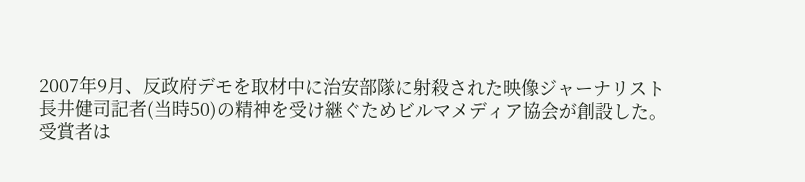2007年9月、反政府デモを取材中に治安部隊に射殺された映像ジャーナリスト
長井健司記者(当時50)の精神を受け継ぐためビルマメディア協会が創設した。
受賞者は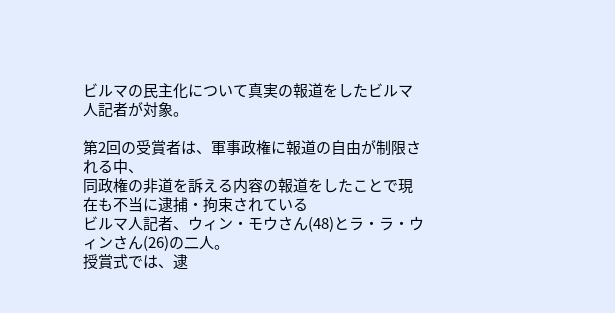ビルマの民主化について真実の報道をしたビルマ人記者が対象。

第2回の受賞者は、軍事政権に報道の自由が制限される中、
同政権の非道を訴える内容の報道をしたことで現在も不当に逮捕・拘束されている
ビルマ人記者、ウィン・モウさん(48)とラ・ラ・ウィンさん(26)の二人。
授賞式では、逮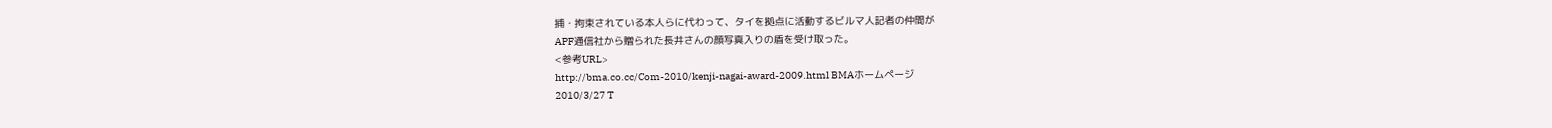捕・拘束されている本人らに代わって、タイを拠点に活動するビルマ人記者の仲間が
APF通信社から贈られた長井さんの顔写真入りの盾を受け取った。
<参考URL>
http://bma.co.cc/Com-2010/kenji-nagai-award-2009.html BMAホームページ
2010/3/27 T